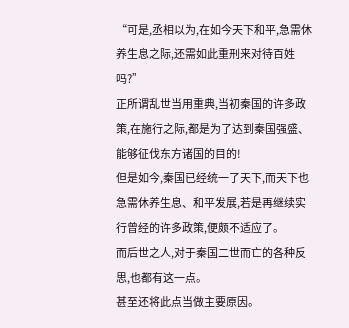“可是,丞相以为,在如今天下和平,急需休养生息之际,还需如此重刑来对待百姓吗?”
正所谓乱世当用重典,当初秦国的许多政策,在施行之际,都是为了达到秦国强盛、能够征伐东方诸国的目的!
但是如今,秦国已经统一了天下,而天下也急需休养生息、和平发展,若是再继续实行曾经的许多政策,便颇不适应了。
而后世之人,对于秦国二世而亡的各种反思,也都有这一点。
甚至还将此点当做主要原因。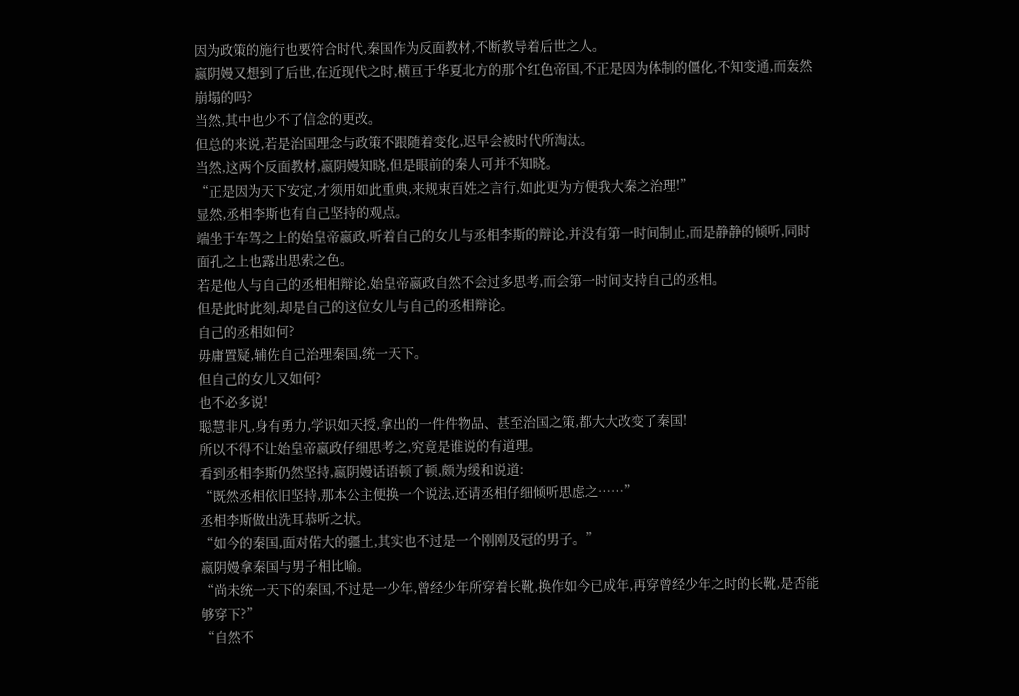因为政策的施行也要符合时代,秦国作为反面教材,不断教导着后世之人。
嬴阴嫚又想到了后世,在近现代之时,横亘于华夏北方的那个红色帝国,不正是因为体制的僵化,不知变通,而轰然崩塌的吗?
当然,其中也少不了信念的更改。
但总的来说,若是治国理念与政策不跟随着变化,迟早会被时代所淘汰。
当然,这两个反面教材,嬴阴嫚知晓,但是眼前的秦人可并不知晓。
“正是因为天下安定,才须用如此重典,来规束百姓之言行,如此更为方便我大秦之治理!”
显然,丞相李斯也有自己坚持的观点。
端坐于车驾之上的始皇帝嬴政,听着自己的女儿与丞相李斯的辩论,并没有第一时间制止,而是静静的倾听,同时面孔之上也露出思索之色。
若是他人与自己的丞相相辩论,始皇帝嬴政自然不会过多思考,而会第一时间支持自己的丞相。
但是此时此刻,却是自己的这位女儿与自己的丞相辩论。
自己的丞相如何?
毋庸置疑,辅佐自己治理秦国,统一天下。
但自己的女儿又如何?
也不必多说!
聪慧非凡,身有勇力,学识如天授,拿出的一件件物品、甚至治国之策,都大大改变了秦国!
所以不得不让始皇帝嬴政仔细思考之,究竟是谁说的有道理。
看到丞相李斯仍然坚持,嬴阴嫚话语顿了顿,颇为缓和说道:
“既然丞相依旧坚持,那本公主便换一个说法,还请丞相仔细倾听思虑之……”
丞相李斯做出洗耳恭听之状。
“如今的秦国,面对偌大的疆土,其实也不过是一个刚刚及冠的男子。”
嬴阴嫚拿秦国与男子相比喻。
“尚未统一天下的秦国,不过是一少年,曾经少年所穿着长靴,换作如今已成年,再穿曾经少年之时的长靴,是否能够穿下?”
“自然不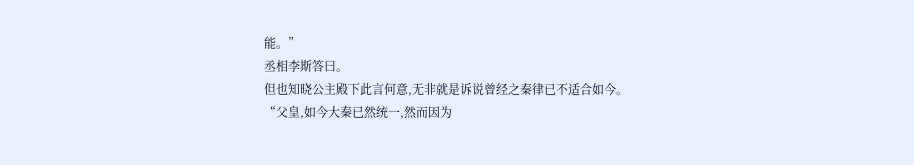能。”
丞相李斯答曰。
但也知晓公主殿下此言何意,无非就是诉说曾经之秦律已不适合如今。
“父皇,如今大秦已然统一,然而因为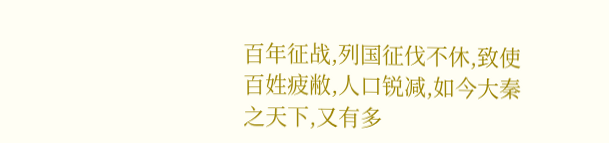百年征战,列国征伐不休,致使百姓疲敝,人口锐减,如今大秦之天下,又有多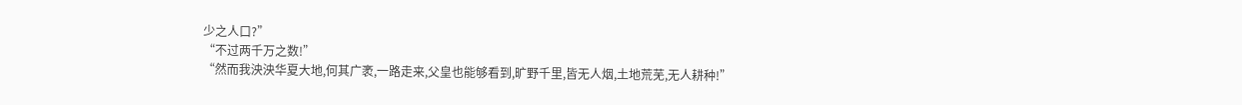少之人口?”
“不过两千万之数!”
“然而我泱泱华夏大地,何其广袤,一路走来,父皇也能够看到,旷野千里,皆无人烟,土地荒芜,无人耕种!”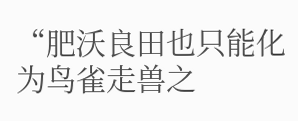“肥沃良田也只能化为鸟雀走兽之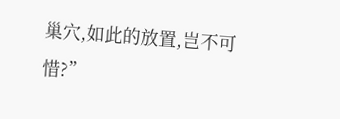巢穴,如此的放置,岂不可惜?”